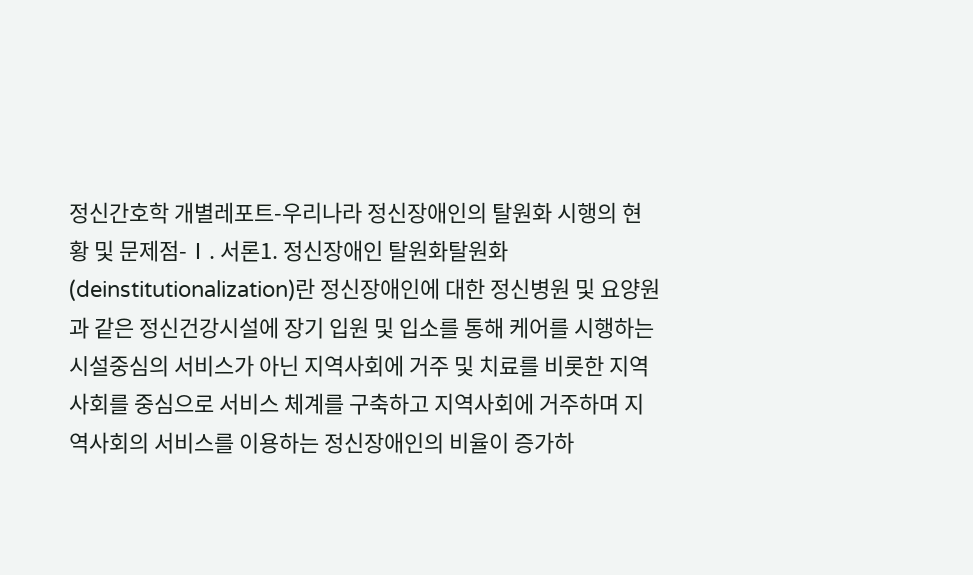정신간호학 개별레포트-우리나라 정신장애인의 탈원화 시행의 현황 및 문제점-Ⅰ. 서론1. 정신장애인 탈원화탈원화(deinstitutionalization)란 정신장애인에 대한 정신병원 및 요양원과 같은 정신건강시설에 장기 입원 및 입소를 통해 케어를 시행하는 시설중심의 서비스가 아닌 지역사회에 거주 및 치료를 비롯한 지역사회를 중심으로 서비스 체계를 구축하고 지역사회에 거주하며 지역사회의 서비스를 이용하는 정신장애인의 비율이 증가하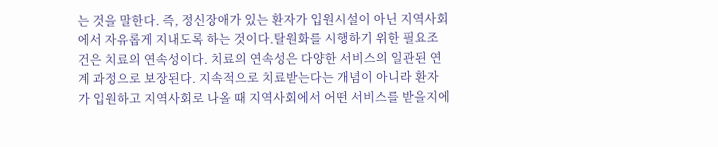는 것을 말한다. 즉, 정신장애가 있는 환자가 입원시설이 아닌 지역사회에서 자유롭게 지내도록 하는 것이다.탈원화를 시행하기 위한 필요조건은 치료의 연속성이다. 치료의 연속성은 다양한 서비스의 일관된 연계 과정으로 보장된다. 지속적으로 치료받는다는 개념이 아니라 환자가 입원하고 지역사회로 나올 때 지역사회에서 어떤 서비스를 받을지에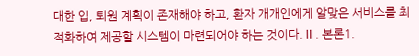대한 입, 퇴원 계획이 존재해야 하고, 환자 개개인에게 알맞은 서비스를 최적화하여 제공할 시스템이 마련되어야 하는 것이다.Ⅱ. 본론1.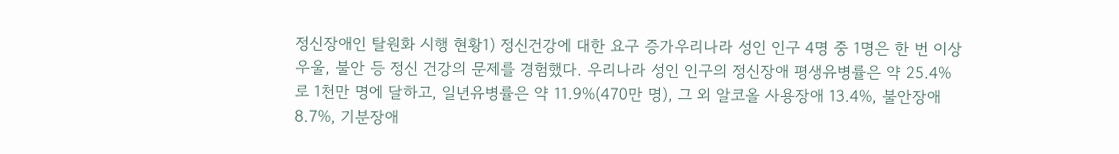정신장애인 탈원화 시행 현황1) 정신건강에 대한 요구 증가우리나라 성인 인구 4명 중 1명은 한 번 이상 우울, 불안 등 정신 건강의 문제를 경험했다. 우리나라 성인 인구의 정신장애 평생유병률은 약 25.4%로 1천만 명에 달하고, 일년유병률은 약 11.9%(470만 명), 그 외 알코올 사용장애 13.4%, 불안장애 8.7%, 기분장애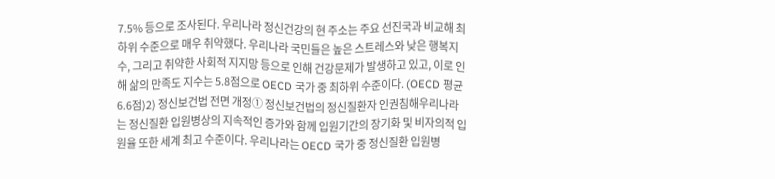7.5% 등으로 조사된다. 우리나라 정신건강의 현 주소는 주요 선진국과 비교해 최하위 수준으로 매우 취약했다. 우리나라 국민들은 높은 스트레스와 낮은 행복지수, 그리고 취약한 사회적 지지망 등으로 인해 건강문제가 발생하고 있고, 이로 인해 삶의 만족도 지수는 5.8점으로 OECD 국가 중 최하위 수준이다. (OECD 평균 6.6점)2) 정신보건법 전면 개정① 정신보건법의 정신질환자 인권침해우리나라는 정신질환 입원병상의 지속적인 증가와 함께 입원기간의 장기화 및 비자의적 입원율 또한 세계 최고 수준이다. 우리나라는 OECD 국가 중 정신질환 입원병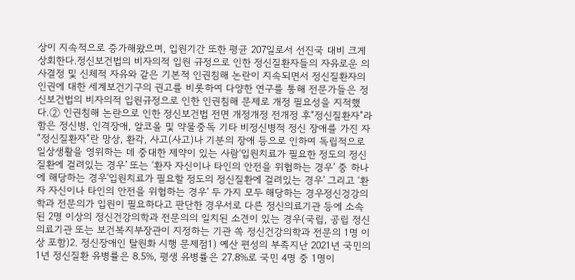상이 지속적으로 증가해왔으며, 입원기간 또한 평균 207일로서 선진국 대비 크게 상회한다.정신보건법의 비자의적 입원 규정으로 인한 정신질환자들의 자유로운 의사결정 및 신체적 자유와 같은 기본적 인권침해 논란이 지속되면서 정신질환자의 인권에 대한 세계보건기구의 권고를 비롯하여 다양한 연구를 통해 전문가들은 정신보건법의 비자의적 입원규정으로 인한 인권침해 문제로 개정 필요성을 지적했다.② 인권침해 논란으로 인한 정신보건법 전면 개정개정 전개정 후“정신질환자”라 함은 정신병, 인격장애, 알코올 및 약물중독 기타 비정신병적 정신 장애를 가진 자“정신질환자”란 망상, 환각, 사고(사고)나 기분의 장애 등으로 인하여 독립적으로 일상생활을 영위하는 데 중대한 제약이 있는 사람‘입원치료가 필요한 정도의 정신질환에 걸려있는 경우’ 또는 ‘환자 자신이나 타인의 안전을 위협하는 경우’ 중 하나에 해당하는 경우‘입원치료가 필요할 정도의 정신질환에 걸려있는 경우’ 그리고 ‘환자 자신이나 타인의 안전을 위협하는 경우’ 두 가지 모두 해당하는 경우정신겅강의학과 전문의가 입원이 필요하다고 판단한 경우서로 다른 정신의료기관 등에 소속된 2명 이상의 정신건강의학과 전문의의 일치된 소견이 있는 경우(국립, 공립 정신의료기관 또는 보건복지부장관이 지정하는 기관 쏙 정신건강의학과 전문의 1명 이상 포함)2. 정신장애인 탈원화 시행 문제점1) 예산 편성의 부족지난 2021년 국민의 1년 정신질환 유병률은 8.5%, 평생 유병률은 27.8%로 국민 4명 중 1명이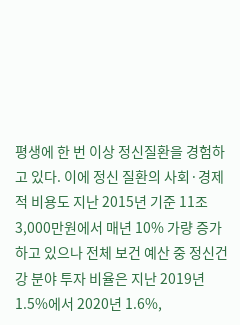평생에 한 번 이상 정신질환을 경험하고 있다. 이에 정신 질환의 사회·경제적 비용도 지난 2015년 기준 11조3,000만원에서 매년 10% 가량 증가하고 있으나 전체 보건 예산 중 정신건강 분야 투자 비율은 지난 2019년 1.5%에서 2020년 1.6%,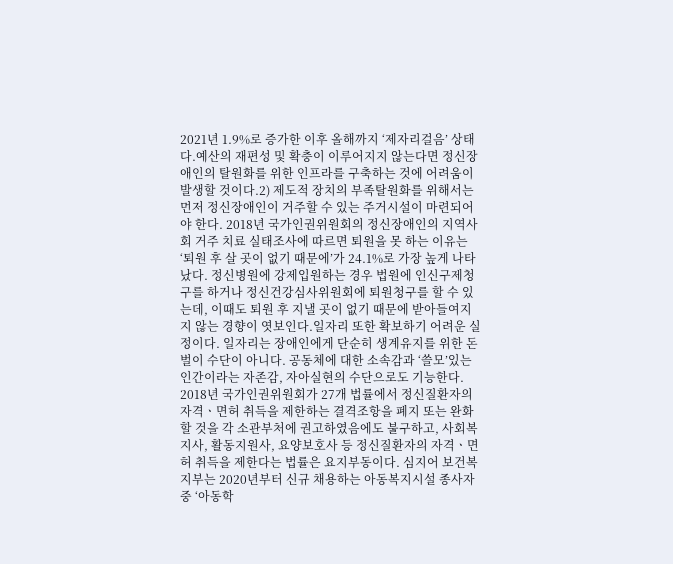2021년 1.9%로 증가한 이후 올해까지 ‘제자리걸음’ 상태다.예산의 재편성 및 확충이 이루어지지 않는다면 정신장애인의 탈원화를 위한 인프라를 구축하는 것에 어려움이 발생할 것이다.2) 제도적 장치의 부족탈원화를 위해서는 먼저 정신장애인이 거주할 수 있는 주거시설이 마련되어야 한다. 2018년 국가인권위원회의 정신장애인의 지역사회 거주 치료 실태조사에 따르면 퇴원을 못 하는 이유는 ‘퇴원 후 살 곳이 없기 때문에’가 24.1%로 가장 높게 나타났다. 정신병원에 강제입원하는 경우 법원에 인신구제청구를 하거나 정신건강심사위원회에 퇴원청구를 할 수 있는데, 이때도 퇴원 후 지낼 곳이 없기 때문에 받아들여지지 않는 경향이 엿보인다.일자리 또한 확보하기 어려운 실정이다. 일자리는 장애인에게 단순히 생계유지를 위한 돈벌이 수단이 아니다. 공동체에 대한 소속감과 ‘쓸모’있는 인간이라는 자존감, 자아실현의 수단으로도 기능한다. 2018년 국가인권위원회가 27개 법률에서 정신질환자의 자격ㆍ면허 취득을 제한하는 결격조항을 폐지 또는 완화할 것을 각 소관부처에 권고하였음에도 불구하고, 사회복지사, 활동지원사, 요양보호사 등 정신질환자의 자격ㆍ면허 취득을 제한다는 법률은 요지부동이다. 심지어 보건복지부는 2020년부터 신규 채용하는 아동복지시설 종사자 중 ‘아동학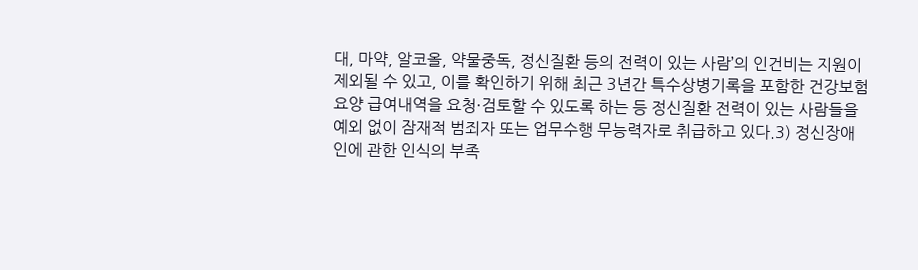대, 마약, 알코올, 약물중독, 정신질환 등의 전력이 있는 사람’의 인건비는 지원이 제외될 수 있고, 이를 확인하기 위해 최근 3년간 특수상병기록을 포함한 건강보험 요양 급여내역을 요청·검토할 수 있도록 하는 등 정신질환 전력이 있는 사람들을 예외 없이 잠재적 범죄자 또는 업무수행 무능력자로 취급하고 있다.3) 정신장애인에 관한 인식의 부족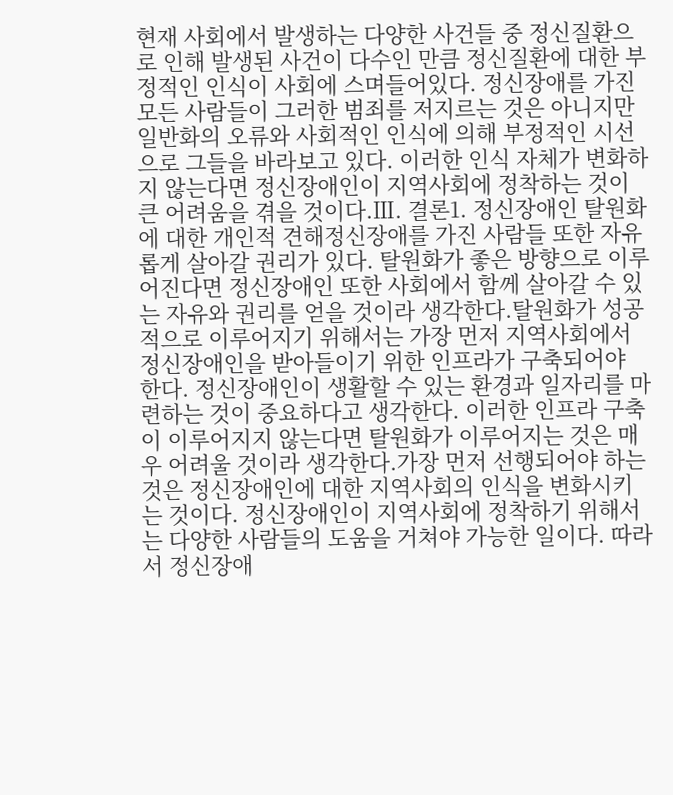현재 사회에서 발생하는 다양한 사건들 중 정신질환으로 인해 발생된 사건이 다수인 만큼 정신질환에 대한 부정적인 인식이 사회에 스며들어있다. 정신장애를 가진 모든 사람들이 그러한 범죄를 저지르는 것은 아니지만 일반화의 오류와 사회적인 인식에 의해 부정적인 시선으로 그들을 바라보고 있다. 이러한 인식 자체가 변화하지 않는다면 정신장애인이 지역사회에 정착하는 것이 큰 어려움을 겪을 것이다.Ⅲ. 결론1. 정신장애인 탈원화에 대한 개인적 견해정신장애를 가진 사람들 또한 자유롭게 살아갈 권리가 있다. 탈원화가 좋은 방향으로 이루어진다면 정신장애인 또한 사회에서 함께 살아갈 수 있는 자유와 권리를 얻을 것이라 생각한다.탈원화가 성공적으로 이루어지기 위해서는 가장 먼저 지역사회에서 정신장애인을 받아들이기 위한 인프라가 구축되어야 한다. 정신장애인이 생활할 수 있는 환경과 일자리를 마련하는 것이 중요하다고 생각한다. 이러한 인프라 구축이 이루어지지 않는다면 탈원화가 이루어지는 것은 매우 어려울 것이라 생각한다.가장 먼저 선행되어야 하는 것은 정신장애인에 대한 지역사회의 인식을 변화시키는 것이다. 정신장애인이 지역사회에 정착하기 위해서는 다양한 사람들의 도움을 거쳐야 가능한 일이다. 따라서 정신장애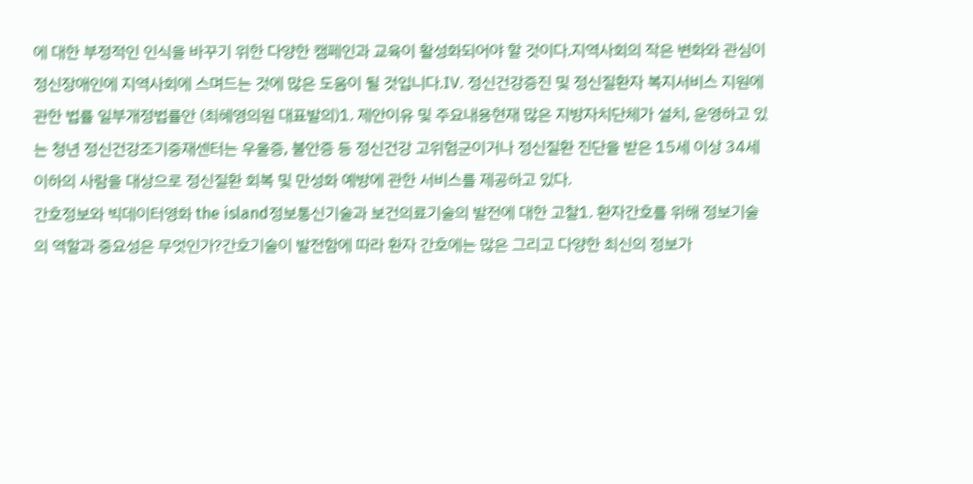에 대한 부정적인 인식을 바꾸기 위한 다양한 캠페인과 교육이 활성화되어야 할 것이다.지역사회의 작은 변화와 관심이 정신장애인에 지역사회에 스며드는 것에 많은 도움이 될 것입니다.Ⅳ. 정신건강증진 및 정신질환자 복지서비스 지원에 관한 법률 일부개정법률안 (최혜영의원 대표발의)1. 제안이유 및 주요내용현재 많은 지방자치단체가 설치, 운영하고 있는 청년 정신건강조기중재센터는 우울증, 불안증 등 정신건강 고위험군이거나 정신질환 진단을 받은 15세 이상 34세 이하의 사람을 대상으로 정신질환 회복 및 만성화 예방에 관한 서비스를 제공하고 있다.
간호정보와 빅데이터영화 the island정보통신기술과 보건의료기술의 발전에 대한 고찰1. 환자간호를 위해 정보기술의 역할과 중요성은 무엇인가?간호기술이 발전함에 따라 환자 간호에는 많은 그리고 다양한 최신의 정보가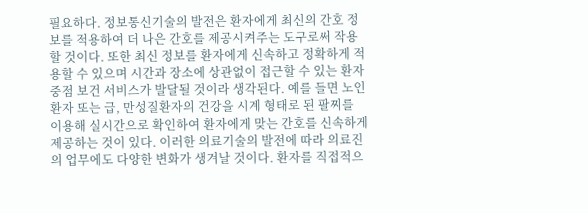필요하다. 정보통신기술의 발전은 환자에게 최신의 간호 정보를 적용하여 더 나은 간호를 제공시켜주는 도구로써 작용할 것이다. 또한 최신 정보를 환자에게 신속하고 정확하게 적용할 수 있으며 시간과 장소에 상관없이 접근할 수 있는 환자 중점 보건 서비스가 발달될 것이라 생각된다. 예를 들면 노인 환자 또는 급, 만성질환자의 건강을 시계 형태로 된 팔찌를 이용해 실시간으로 확인하여 환자에게 맞는 간호를 신속하게 제공하는 것이 있다. 이러한 의료기술의 발전에 따라 의료진의 업무에도 다양한 변화가 생겨날 것이다. 환자를 직접적으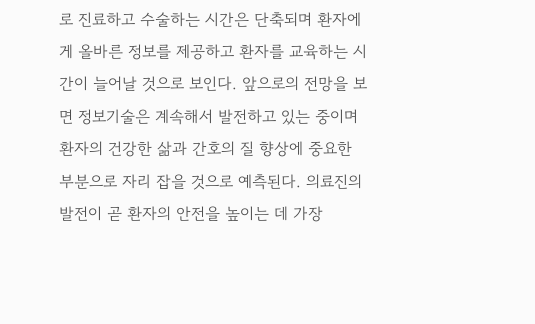로 진료하고 수술하는 시간은 단축되며 환자에게 올바른 정보를 제공하고 환자를 교육하는 시간이 늘어날 것으로 보인다. 앞으로의 전망을 보면 정보기술은 계속해서 발전하고 있는 중이며 환자의 건강한 삶과 간호의 질 향상에 중요한 부분으로 자리 잡을 것으로 예측된다. 의료진의 발전이 곧 환자의 안전을 높이는 데 가장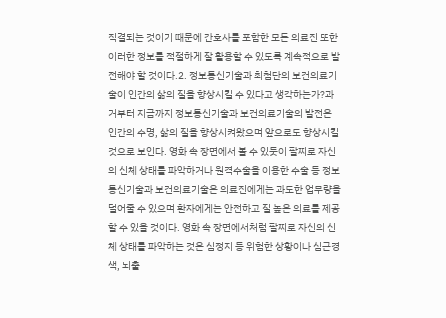직결되는 것이기 때문에 간호사를 포함한 모든 의료진 또한 이러한 정보를 적절하게 잘 활용할 수 있도록 계속적으로 발전해야 할 것이다.2. 정보통신기술과 최첨단의 보건의료기술이 인간의 삶의 질을 향상시킬 수 있다고 생각하는가?과거부터 지금까지 정보통신기술과 보건의료기술의 발전은 인간의 수명, 삶의 질을 향상시켜왔으며 앞으로도 향상시킬 것으로 보인다. 영화 속 장면에서 볼 수 있듯이 팔찌로 자신의 신체 상태를 파악하거나 원격수술을 이용한 수술 등 정보통신기술과 보건의료기술은 의료진에게는 과도한 업무량을 덜어줄 수 있으며 환자에게는 안전하고 질 높은 의료를 제공할 수 있을 것이다. 영화 속 장면에서처럼 팔찌로 자신의 신체 상태를 파악하는 것은 심정지 등 위험한 상황이나 심근경색, 뇌출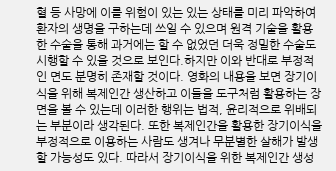혈 등 사망에 이를 위험이 있는 있는 상태를 미리 파악하여 환자의 생명을 구하는데 쓰일 수 있으며 원격 기술을 활용한 수술을 통해 과거에는 할 수 없었던 더욱 정밀한 수술도 시행할 수 있을 것으로 보인다.하지만 이와 반대로 부정적인 면도 분명히 존재할 것이다. 영화의 내용을 보면 장기이식을 위해 복제인간 생산하고 이들을 도구처럼 활용하는 장면을 볼 수 있는데 이러한 행위는 법적, 윤리적으로 위배되는 부분이라 생각된다. 또한 복제인간을 활용한 장기이식을 부정적으로 이용하는 사람도 생겨나 무분별한 살해가 발생할 가능성도 있다. 따라서 장기이식을 위한 복제인간 생성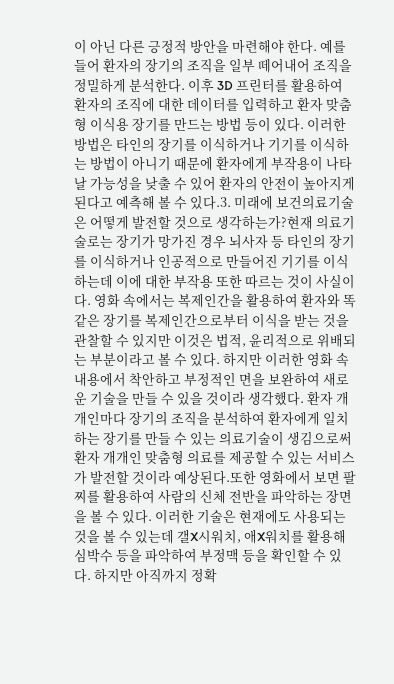이 아닌 다른 긍정적 방안을 마련해야 한다. 예를 들어 환자의 장기의 조직을 일부 떼어내어 조직을 정밀하게 분석한다. 이후 3D 프린터를 활용하여 환자의 조직에 대한 데이터를 입력하고 환자 맞춤형 이식용 장기를 만드는 방법 등이 있다. 이러한 방법은 타인의 장기를 이식하거나 기기를 이식하는 방법이 아니기 때문에 환자에게 부작용이 나타날 가능성을 낮출 수 있어 환자의 안전이 높아지게 된다고 예측해 볼 수 있다.3. 미래에 보건의료기술은 어떻게 발전할 것으로 생각하는가?현재 의료기술로는 장기가 망가진 경우 뇌사자 등 타인의 장기를 이식하거나 인공적으로 만들어진 기기를 이식하는데 이에 대한 부작용 또한 따르는 것이 사실이다. 영화 속에서는 복제인간을 활용하여 환자와 똑같은 장기를 복제인간으로부터 이식을 받는 것을 관찰할 수 있지만 이것은 법적, 윤리적으로 위배되는 부분이라고 볼 수 있다. 하지만 이러한 영화 속 내용에서 착안하고 부정적인 면을 보완하여 새로운 기술을 만들 수 있을 것이라 생각했다. 환자 개개인마다 장기의 조직을 분석하여 환자에게 일치하는 장기를 만들 수 있는 의료기술이 생김으로써 환자 개개인 맞춤형 의료를 제공할 수 있는 서비스가 발전할 것이라 예상된다.또한 영화에서 보면 팔찌를 활용하여 사람의 신체 전반을 파악하는 장면을 볼 수 있다. 이러한 기술은 현재에도 사용되는 것을 볼 수 있는데 갤X시워치, 애X워치를 활용해 심박수 등을 파악하여 부정맥 등을 확인할 수 있다. 하지만 아직까지 정확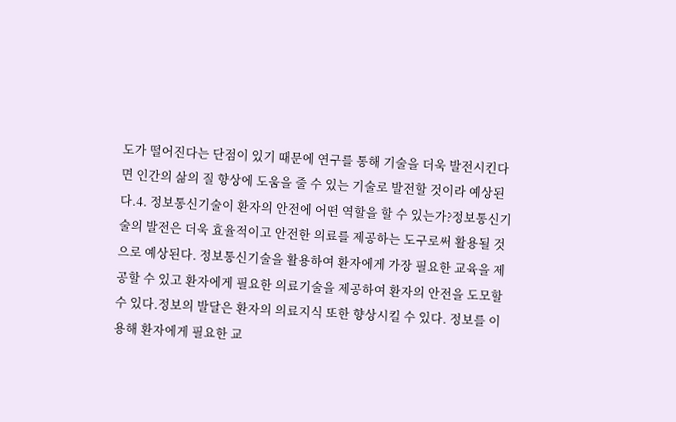도가 떨어진다는 단점이 있기 때문에 연구를 통해 기술을 더욱 발전시킨다면 인간의 삶의 질 향상에 도움을 줄 수 있는 기술로 발전할 것이라 예상된다.4. 정보통신기술이 환자의 안전에 어떤 역할을 할 수 있는가?정보통신기술의 발전은 더욱 효율적이고 안전한 의료를 제공하는 도구로써 활용될 것으로 예상된다. 정보통신기술을 활용하여 환자에게 가장 필요한 교육을 제공할 수 있고 환자에게 필요한 의료기술을 제공하여 환자의 안전을 도모할 수 있다.정보의 발달은 환자의 의료지식 또한 향상시킬 수 있다. 정보를 이용해 환자에게 필요한 교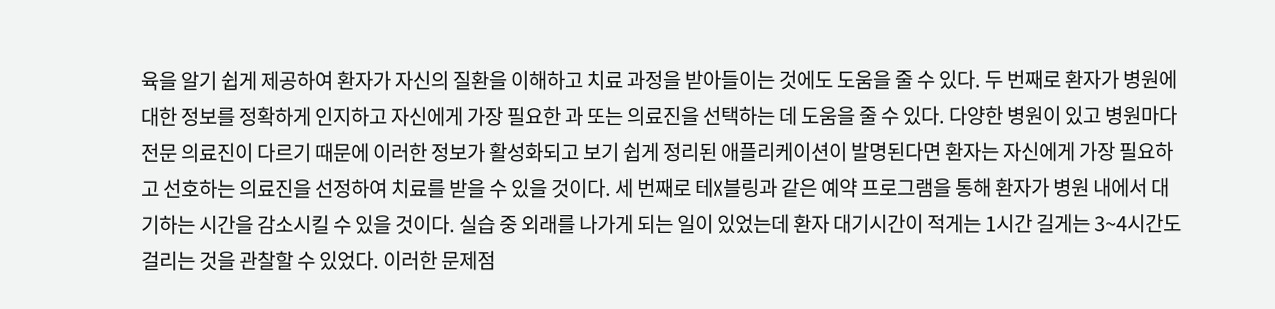육을 알기 쉽게 제공하여 환자가 자신의 질환을 이해하고 치료 과정을 받아들이는 것에도 도움을 줄 수 있다. 두 번째로 환자가 병원에 대한 정보를 정확하게 인지하고 자신에게 가장 필요한 과 또는 의료진을 선택하는 데 도움을 줄 수 있다. 다양한 병원이 있고 병원마다 전문 의료진이 다르기 때문에 이러한 정보가 활성화되고 보기 쉽게 정리된 애플리케이션이 발명된다면 환자는 자신에게 가장 필요하고 선호하는 의료진을 선정하여 치료를 받을 수 있을 것이다. 세 번째로 테X블링과 같은 예약 프로그램을 통해 환자가 병원 내에서 대기하는 시간을 감소시킬 수 있을 것이다. 실습 중 외래를 나가게 되는 일이 있었는데 환자 대기시간이 적게는 1시간 길게는 3~4시간도 걸리는 것을 관찰할 수 있었다. 이러한 문제점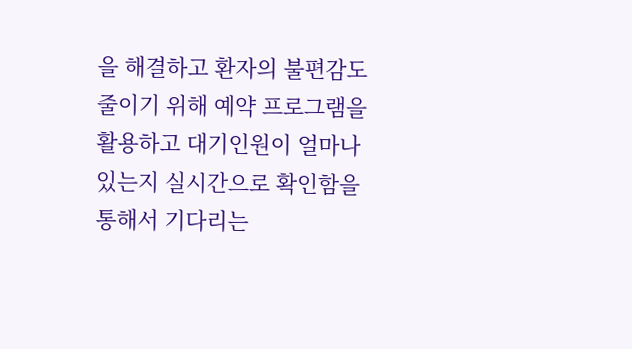을 해결하고 환자의 불편감도 줄이기 위해 예약 프로그램을 활용하고 대기인원이 얼마나 있는지 실시간으로 확인함을 통해서 기다리는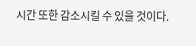시간 또한 감소시킬 수 있을 것이다.